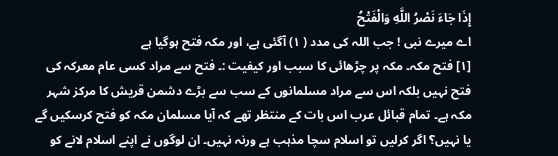إِذَا جَاءَ نَصْرُ اللَّهِ وَالْفَتْحُ
اے میرے نبی ! جب اللہ کی مدد ( ١) آگئی ہے، اور مکہ فتح ہوگیا ہے
[١] فتح مکہ۔ مکہ پر چڑھائی کا سبب اور کیفیت :۔ فتح سے مراد کسی عام معرکہ کی فتح نہیں بلکہ اس سے مراد مسلمانوں کے سب سے بڑے دشمن قریش کا مرکز شہر مکہ ہے۔ تمام قبائل عرب اس بات کے منتظر تھے کہ آیا مسلمان مکہ کو فتح کرسکیں گے یا نہیں؟ اگر کرلیں تو اسلام سچا مذہب ہے ورنہ نہیں۔ ان لوگوں نے اپنے اسلام لانے کو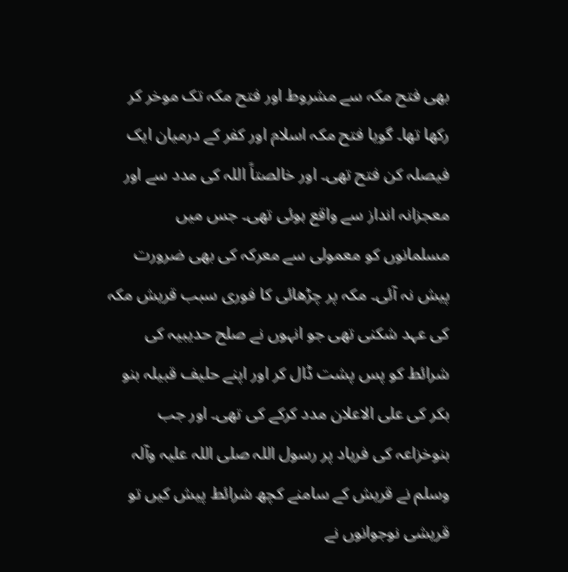بھی فتح مکہ سے مشروط اور فتح مکہ تک موخر کر رکھا تھا۔ گویا فتح مکہ اسلام اور کفر کے درمیان ایک فیصلہ کن فتح تھی۔ اور خالصتاً اللہ کی مدد سے اور معجزانہ انداز سے واقع ہوئی تھی۔ جس میں مسلمانوں کو معمولی سے معرکہ کی بھی ضرورت پیش نہ آئی۔ مکہ پر چڑھائی کا فوری سبب قریش مکہ کی عہد شکنی تھی جو انہوں نے صلح حدیبیہ کی شرائط کو پس پشت ڈال کر اور اپنے حلیف قبیلہ بنو بکر کی علی الاعلان مدد کرکے کی تھی۔ اور جب بنوخزاعہ کی فریاد پر رسول اللہ صلی اللہ علیہ وآلہ وسلم نے قریش کے سامنے کچھ شرائط پیش کیں تو قریشی نوجوانوں نے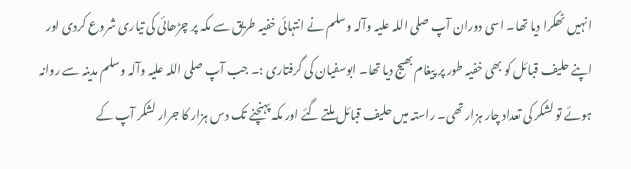انہیں ٹھکرا دیا تھا۔ اسی دوران آپ صلی اللہ علیہ وآلہ وسلم نے انتہائی خفیہ طریق سے مکہ پر چڑھائی کی تیاری شروع کردی اور اپنے حلیف قبائل کو بھی خفیہ طور پر پیغام بھیج دیا تھا۔ ابوسفیان کی گرفتاری :۔ جب آپ صلی اللہ علیہ وآلہ وسلم مدینہ سے روانہ ہوئے تو لشکر کی تعداد چار ہزار تھی۔ راستہ میں حلیف قبائل ملتے گئے اور مکہ پہنچنے تک دس ہزار کا جرار لشکر آپ کے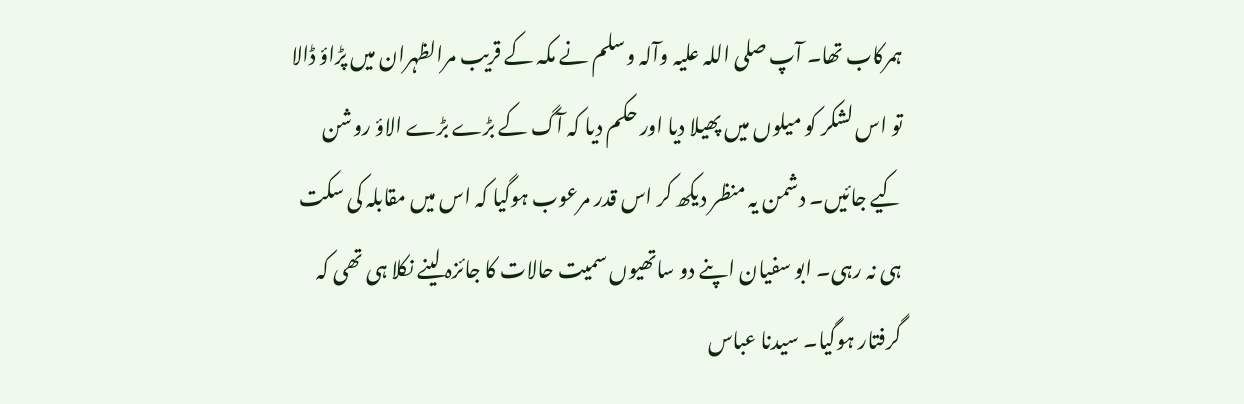ہمرکاب تھا۔ آپ صلی اللہ علیہ وآلہ وسلم نے مکہ کے قریب مرالظہران میں پڑاؤ ڈالا تو اس لشکر کو میلوں میں پھیلا دیا اور حکم دیا کہ آگ کے بڑے بڑے الاؤ روشن کیے جائیں۔ دشمن یہ منظر دیکھ کر اس قدر مرعوب ہوگیا کہ اس میں مقابلہ کی سکت ہی نہ رہی۔ ابو سفیان اپنے دو ساتھیوں سمیت حالات کا جائزہ لینے نکلا ہی تھی کہ گرفتار ہوگیا۔ سیدنا عباس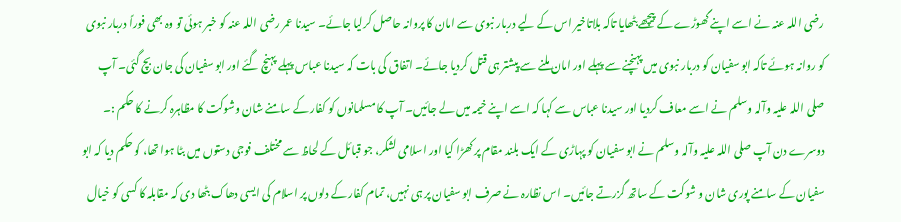رضی اللہ عنہ نے اسے اپنے گھوڑے کے پیچھے بٹھایا تاکہ بلاتاخیر اس کے لیے دربار نبوی سے امان کا پروانہ حاصل کرلیا جائے۔ سیدنا عمر رضی اللہ عنہ کو خبر ہوئی تو وہ بھی فوراً دربار نبوی کو روانہ ہوئے تاکہ ابو سفیان کو دربار نبوی میں پہنچنے سے پہلے اور امان ملنے سے پیشتر ہی قتل کردیا جائے۔ اتفاق کی بات کہ سیدنا عباس پہلے پہنچ گئے اور ابو سفیان کی جان بچ گئی۔ آپ صلی اللہ علیہ وآلہ وسلم نے اسے معاف کردیا اور سیدنا عباس سے کہا کہ اسے اپنے خیمہ میں لے جائیں۔ آپ کا مسلمانوں کو کفار کے سامنے شان وشوکت کا مظاہرہ کرنے کا حکم :۔ دوسرے دن آپ صلی اللہ علیہ وآلہ وسلم نے ابو سفیان کو پہاڑی کے ایک بلند مقام پر کھڑا کیا اور اسلامی لشکر، جو قبائل کے لحاظ سے مختلف فوجی دستوں میں بٹا ہوا تھا، کو حکم دیا کہ ابو سفیان کے سامنے پوری شان و شوکت کے ساتھ گزرتے جائیں۔ اس نظارہ نے صرف ابو سفیان پر ہی نہیں، تمام کفار کے دلوں پر اسلام کی ایسی دھاک بٹھا دی کہ مقابلہ کا کسی کو خیال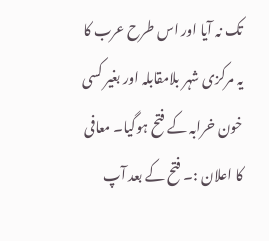تک نہ آیا اور اس طرح عرب کا یہ مرکزی شہر بلامقابلہ اور بغیر کسی خون خرابہ کے فتح ہوگیا۔ معافی کا اعلان :۔ فتح کے بعد آپ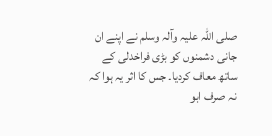صلی اللہ علیہ وآلہ وسلم نے اپنے ان جانی دشمنوں کو بڑی فراخدلی کے ساتھ معاف کردیا۔ جس کا اثر یہ ہوا کہ نہ صرف ابو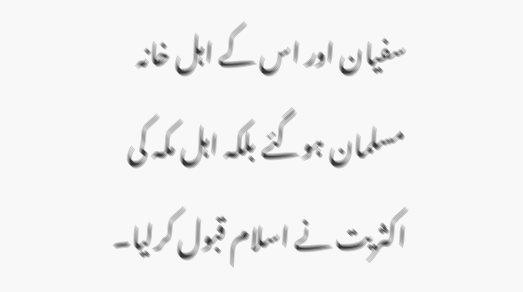سفیان اور اس کے اہل خانہ مسلمان ہوگئے بلکہ اہل مکہ کی اکثریت نے اسلام قبول کرلیا۔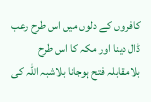کافروں کے دلوں میں اس طرح رعب ڈال دینا اور مکہ کا اس طرح بلامقابلہ فتح ہوجانا بلاشبہ اللہ کی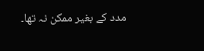مدد کے بغیر ممکن نہ تھا۔